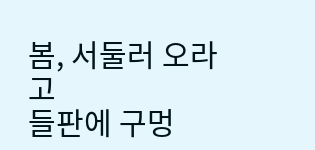봄, 서둘러 오라고
들판에 구멍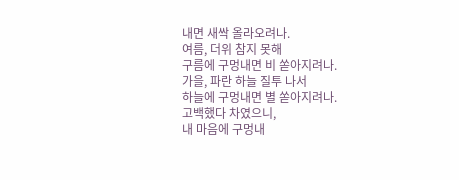내면 새싹 올라오려나.
여름, 더위 참지 못해
구름에 구멍내면 비 쏟아지려나.
가을, 파란 하늘 질투 나서
하늘에 구멍내면 별 쏟아지려나.
고백했다 차였으니,
내 마음에 구멍내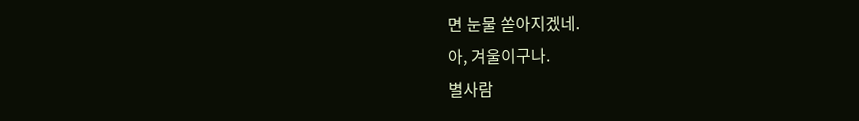면 눈물 쏟아지겠네.
아, 겨울이구나.
별사람